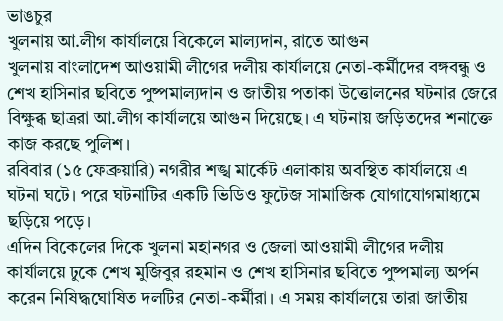ভাঙচুর
খুলনায় আ.লীগ কার্যালয়ে বিকেলে মাল্যদান, রাতে আগুন
খুলনায় বাংলাদেশ আওয়ামী লীগের দলীয় কার্যালয়ে নেতা-কর্মীদের বঙ্গবন্ধু ও শেখ হাসিনার ছবিতে পুষ্পমাল্যদান ও জাতীয় পতাকা উত্তোলনের ঘটনার জেরে বিক্ষুব্ধ ছাত্ররা আ.লীগ কার্যালয়ে আগুন দিয়েছে। এ ঘটনায় জড়িতদের শনাক্তে কাজ করছে পুলিশ।
রবিবার (১৫ ফেব্রুয়ারি) নগরীর শঙ্খ মার্কেট এলাকায় অবস্থিত কার্যালয়ে এ ঘটনা ঘটে। পরে ঘটনাটির একটি ভিডিও ফুটেজ সামাজিক যোগাযোগমাধ্যমে ছড়িয়ে পড়ে।
এদিন বিকেলের দিকে খুলনা মহানগর ও জেলা আওয়ামী লীগের দলীয় কার্যালয়ে ঢুকে শেখ মুজিবুর রহমান ও শেখ হাসিনার ছবিতে পুষ্পমাল্য অর্পন করেন নিষিদ্ধঘোষিত দলটির নেতা-কর্মীরা। এ সময় কার্যালয়ে তারা জাতীয়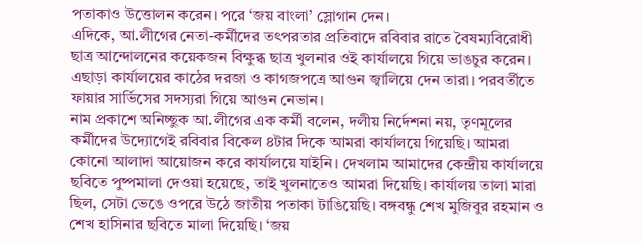পতাকাও উত্তোলন করেন। পরে ‘জয় বাংলা’ স্লোগান দেন।
এদিকে, আ.লীগের নেতা-কর্মীদের তৎপরতার প্রতিবাদে রবিবার রাতে বৈষম্যবিরোধী ছাত্র আন্দোলনের কয়েকজন বিক্ষুব্ধ ছাত্র খুলনার ওই কার্যালয়ে গিয়ে ভাঙচুর করেন। এছাড়া কার্যালয়ের কাঠের দরজা ও কাগজপত্রে আগুন জ্বালিয়ে দেন তারা। পরবর্তীতে ফায়ার সার্ভিসের সদস্যরা গিয়ে আগুন নেভান।
নাম প্রকাশে অনিচ্ছুক আ.লীগের এক কর্মী বলেন, দলীয় নির্দেশনা নয়, তৃণমূলের কর্মীদের উদ্যোগেই রবিবার বিকেল ৪টার দিকে আমরা কার্যালয়ে গিয়েছি। আমরা কোনো আলাদা আয়োজন করে কার্যালয়ে যাইনি। দেখলাম আমাদের কেন্দ্রীয় কার্যালয়ে ছবিতে পুষ্পমালা দেওয়া হয়েছে, তাই খুলনাতেও আমরা দিয়েছি। কার্যালয় তালা মারা ছিল, সেটা ভেঙে ওপরে উঠে জাতীয় পতাকা টাঙিয়েছি। বঙ্গবন্ধু শেখ মুজিবুর রহমান ও শেখ হাসিনার ছবিতে মালা দিয়েছি। ‘জয়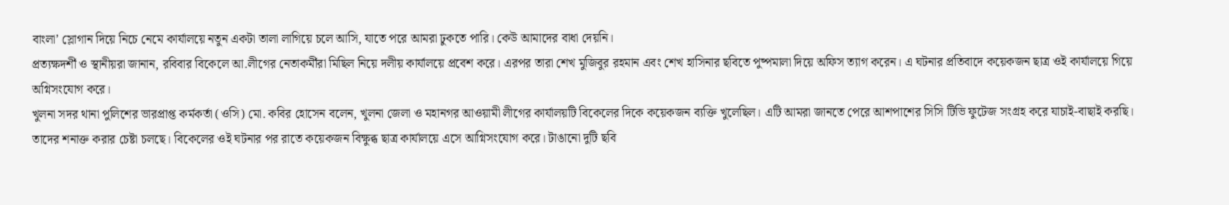বাংলা’ স্লোগান দিয়ে নিচে নেমে কার্যালয়ে নতুন একটা তালা লাগিয়ে চলে আসি, যাতে পরে আমরা ঢুকতে পারি। কেউ আমাদের বাধা দেয়নি।
প্রত্যক্ষদর্শী ও স্থানীয়রা জানান, রবিবার বিকেলে আ.লীগের নেতাকর্মীরা মিছিল নিয়ে দলীয় কার্যালয়ে প্রবেশ করে। এরপর তারা শেখ মুজিবুর রহমান এবং শেখ হাসিনার ছবিতে পুষ্পমালা দিয়ে অফিস ত্যাগ করেন। এ ঘটনার প্রতিবাদে কয়েকজন ছাত্র ওই কার্যালয়ে গিয়ে অগ্নিসংযোগ করে।
খুলনা সদর থানা পুলিশের ভারপ্রাপ্ত কর্মকর্তা (ওসি) মো. কবির হোসেন বলেন, খুলনা জেলা ও মহানগর আওয়ামী লীগের কার্যালয়টি বিকেলের দিকে কয়েকজন ব্যক্তি খুলেছিল। এটি আমরা জানতে পেরে আশপাশের সিসি টিভি ফুটেজ সংগ্রহ করে যাচাই-বাছাই করছি। তাদের শনাক্ত করার চেষ্টা চলছে। বিকেলের ওই ঘটনার পর রাতে কয়েকজন বিক্ষুব্ধ ছাত্র কার্যালয়ে এসে আগ্নিসংযোগ করে। টাঙানো দুটি ছবি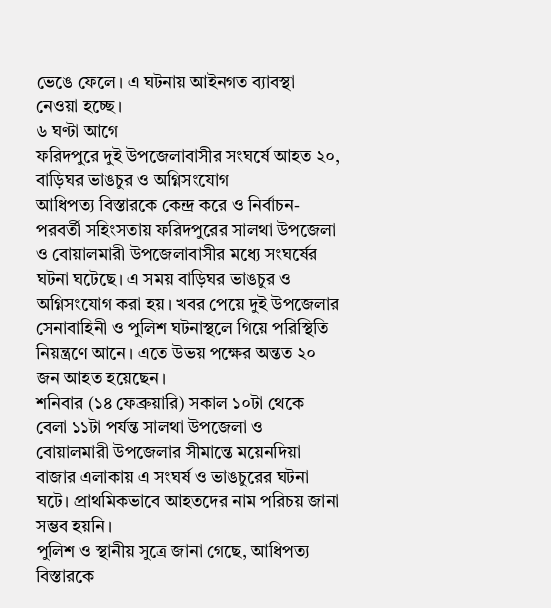ভেঙে ফেলে। এ ঘটনায় আইনগত ব্যাবস্থা নেওয়া হচ্ছে।
৬ ঘণ্টা আগে
ফরিদপুরে দুই উপজেলাবাসীর সংঘর্ষে আহত ২০, বাড়িঘর ভাঙচুর ও অগ্নিসংযোগ
আধিপত্য বিস্তারকে কেন্দ্র করে ও নির্বাচন-পরবর্তী সহিংসতায় ফরিদপুরের সালথা উপজেলা ও বোয়ালমারী উপজেলাবাসীর মধ্যে সংঘর্ষের ঘটনা ঘটেছে। এ সময় বাড়িঘর ভাঙচুর ও অগ্নিসংযোগ করা হয়। খবর পেয়ে দুই উপজেলার সেনাবাহিনী ও পুলিশ ঘটনাস্থলে গিয়ে পরিস্থিতি নিয়ন্ত্রণে আনে। এতে উভয় পক্ষের অন্তত ২০ জন আহত হয়েছেন।
শনিবার (১৪ ফেব্রুয়ারি) সকাল ১০টা থেকে বেলা ১১টা পর্যন্ত সালথা উপজেলা ও বোয়ালমারী উপজেলার সীমান্তে ময়েনদিয়া বাজার এলাকায় এ সংঘর্ষ ও ভাঙচুরের ঘটনা ঘটে। প্রাথমিকভাবে আহতদের নাম পরিচয় জানা সম্ভব হয়নি।
পুলিশ ও স্থানীয় সুত্রে জানা গেছে, আধিপত্য বিস্তারকে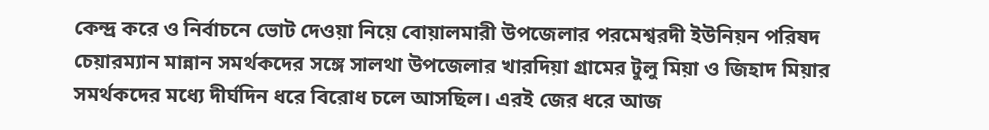কেন্দ্র করে ও নির্বাচনে ভোট দেওয়া নিয়ে বোয়ালমারী উপজেলার পরমেশ্বরদী ইউনিয়ন পরিষদ চেয়ারম্যান মান্নান সমর্থকদের সঙ্গে সালথা উপজেলার খারদিয়া গ্রামের টুলু মিয়া ও জিহাদ মিয়ার সমর্থকদের মধ্যে দীর্ঘদিন ধরে বিরোধ চলে আসছিল। এরই জের ধরে আজ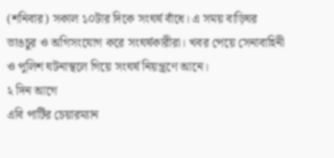(শনিবার) সকাল ১০টার দিকে সংঘর্ষ বাঁধে। এ সময় বাড়িঘর ভাঙচুর ও অগিসংযোগ করে সংঘর্ষকারীরা। খবর পেয়ে সেনাবাহিনী ও পুলিশ ঘটনাস্থলে গিয়ে সংঘর্ষ নিয়ন্ত্রণে আনে।
২ দিন আগে
এবি পার্টির চেয়ারম্যান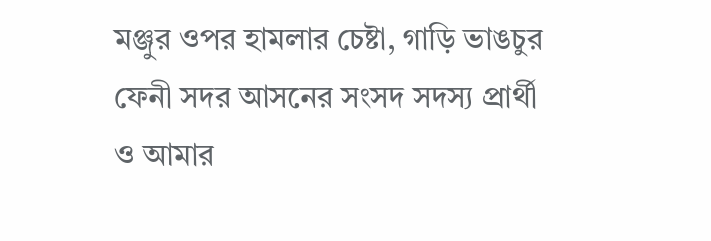মঞ্জুর ওপর হামলার চেষ্টা, গাড়ি ভাঙচুর
ফেনী সদর আসনের সংসদ সদস্য প্রার্থী ও আমার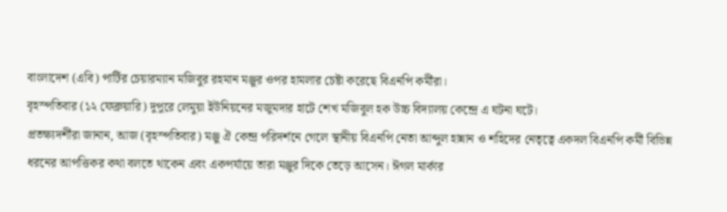বাংলাদেশ (এবি) পার্টির চেয়ারম্যান মজিবুর রহমান মঞ্জুর ওপর হামলার চেষ্টা করেছে বিএনপি কর্মীরা।
বৃহস্পতিবার (১২ ফেব্রুয়ারি) দুপুরে লেমুয়া ইউনিয়নের মজুমদার হাটে শেখ মজিবুল হক উচ্চ বিদ্যালয় কেন্দ্রে এ ঘটনা ঘটে।
প্রতক্ষ্যদর্শীরা জানান, আজ (বৃহস্পতিবার) মঞ্জু ঐ কেন্দ্র পরিদর্শনে গেলে স্থানীয় বিএনপি নেতা আব্দুল হান্নান ও শহিদের নেতৃত্বে একদল বিএনপি কর্মী বিভিন্ন ধরনের আপত্তিকর কথা বলতে থাকেন এবং একপর্যায়ে তারা মঞ্জুর দিকে তেড়ে আসেন। ঈগল মার্কার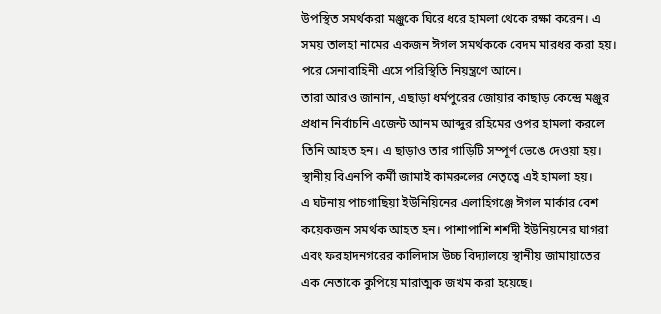উপস্থিত সমর্থকরা মঞ্জুকে ঘিরে ধরে হামলা থেকে রক্ষা করেন। এ সময় তালহা নামের একজন ঈগল সমর্থককে বেদম মারধর করা হয়। পরে সেনাবাহিনী এসে পরিস্থিতি নিয়ন্ত্রণে আনে।
তারা আরও জানান, এছাড়া ধর্মপুরের জোয়ার কাছাড় কেন্দ্রে মঞ্জুর প্রধান নির্বাচনি এজেন্ট আনম আব্দুর রহিমের ওপর হামলা করলে তিনি আহত হন। এ ছাড়াও তার গাড়িটি সম্পূর্ণ ভেঙে দেওয়া হয়। স্থানীয় বিএনপি কর্মী জামাই কামরুলের নেতৃত্বে এই হামলা হয়।
এ ঘটনায় পাচগাছিয়া ইউনিয়িনের এলাহিগঞ্জে ঈগল মার্কার বেশ কয়েকজন সমর্থক আহত হন। পাশাপাশি শর্শদী ইউনিয়নের ঘাগরা এবং ফরহাদনগরের কালিদাস উচ্চ বিদ্যালয়ে স্থানীয় জামায়াতের এক নেতাকে কুপিয়ে মারাত্মক জখম করা হয়েছে।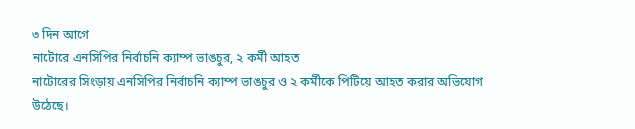৩ দিন আগে
নাটোরে এনসিপির নির্বাচনি ক্যাম্প ভাঙচুর, ২ কর্মী আহত
নাটোরের সিংড়ায় এনসিপির নির্বাচনি ক্যাম্প ভাঙচুর ও ২ কর্মীকে পিটিয়ে আহত করার অভিযোগ উঠেছে।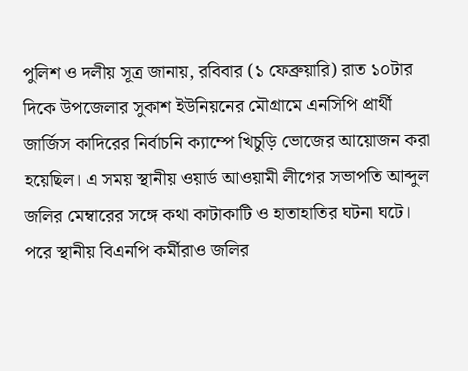পুলিশ ও দলীয় সূত্র জানায়, রবিবার (১ ফেব্রুয়ারি) রাত ১০টার দিকে উপজেলার সুকাশ ইউনিয়নের মৌগ্রামে এনসিপি প্রার্থী জার্জিস কাদিরের নির্বাচনি ক্যাম্পে খিচুড়ি ভোজের আয়োজন করা হয়েছিল। এ সময় স্থানীয় ওয়ার্ড আওয়ামী লীগের সভাপতি আব্দুল জলির মেম্বারের সঙ্গে কথা কাটাকাটি ও হাতাহাতির ঘটনা ঘটে। পরে স্থানীয় বিএনপি কর্মীরাও জলির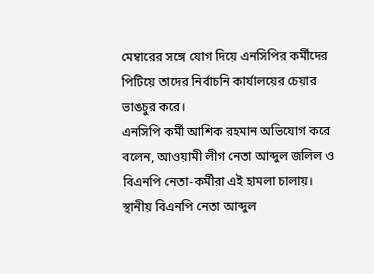মেম্বারের সঙ্গে যোগ দিয়ে এনসিপির কর্মীদের পিটিয়ে তাদের নির্বাচনি কার্যালয়ের চেয়ার ভাঙচুর করে।
এনসিপি কর্মী আশিক রহমান অভিযোগ করে বলেন, আওয়ামী লীগ নেতা আব্দুল জলিল ও বিএনপি নেতা-কর্মীরা এই হামলা চালায়।
স্থানীয় বিএনপি নেতা আব্দুল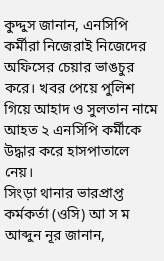কুদ্দুস জানান, এনসিপি কর্মীরা নিজেরাই নিজেদের অফিসের চেয়ার ভাঙচুর করে। খবর পেয়ে পুলিশ গিয়ে আহাদ ও সুলতান নামে আহত ২ এনসিপি কর্মীকে উদ্ধার করে হাসপাতালে নেয়।
সিংড়া থানার ভারপ্রাপ্ত কর্মকর্তা (ওসি) আ স ম আব্দুন নূর জানান,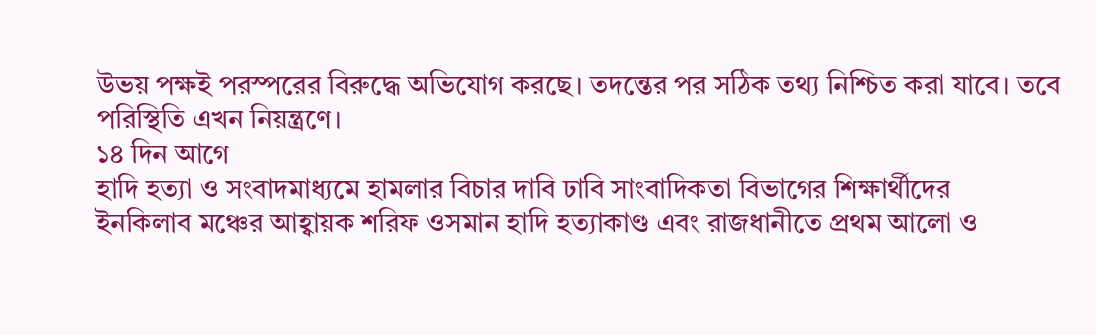উভয় পক্ষই পরস্পরের বিরুদ্ধে অভিযোগ করছে। তদন্তের পর সঠিক তথ্য নিশ্চিত করা যাবে। তবে পরিস্থিতি এখন নিয়ন্ত্রণে।
১৪ দিন আগে
হাদি হত্যা ও সংবাদমাধ্যমে হামলার বিচার দাবি ঢাবি সাংবাদিকতা বিভাগের শিক্ষার্থীদের
ইনকিলাব মঞ্চের আহ্বায়ক শরিফ ওসমান হাদি হত্যাকাণ্ড এবং রাজধানীতে প্রথম আলো ও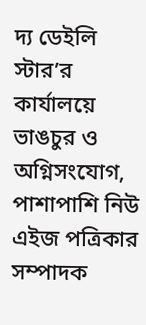দ্য ডেইলি স্টার’র কার্যালয়ে ভাঙচুর ও অগ্নিসংযোগ, পাশাপাশি নিউ এইজ পত্রিকার সম্পাদক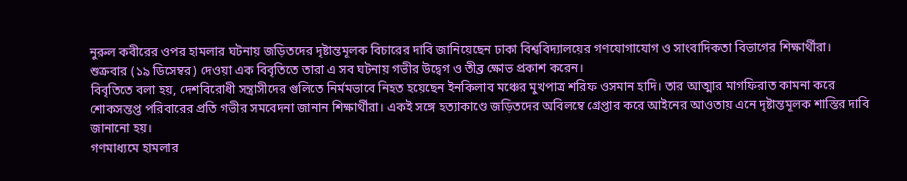নুরুল কবীরের ওপর হামলার ঘটনায় জড়িতদের দৃষ্টান্তমূলক বিচারের দাবি জানিয়েছেন ঢাকা বিশ্ববিদ্যালয়ের গণযোগাযোগ ও সাংবাদিকতা বিভাগের শিক্ষার্থীরা।
শুক্রবার (১৯ ডিসেম্বর) দেওয়া এক বিবৃতিতে তারা এ সব ঘটনায় গভীর উদ্বেগ ও তীব্র ক্ষোভ প্রকাশ করেন।
বিবৃতিতে বলা হয়, দেশবিরোধী সন্ত্রাসীদের গুলিতে নির্মমভাবে নিহত হয়েছেন ইনকিলাব মঞ্চের মুখপাত্র শরিফ ওসমান হাদি। তার আত্মার মাগফিরাত কামনা করে শোকসন্তপ্ত পরিবারের প্রতি গভীর সমবেদনা জানান শিক্ষার্থীরা। একই সঙ্গে হত্যাকাণ্ডে জড়িতদের অবিলম্বে গ্রেপ্তার করে আইনের আওতায় এনে দৃষ্টান্তমূলক শাস্তির দাবি জানানো হয়।
গণমাধ্যমে হামলার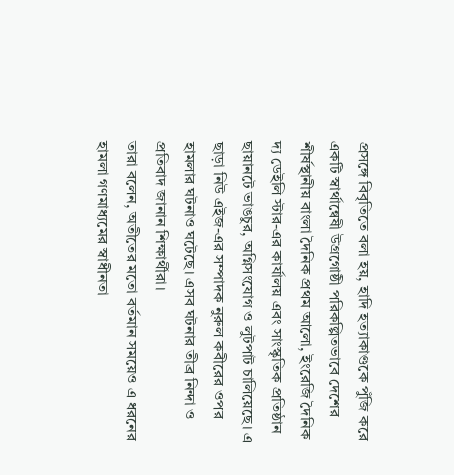প্রসঙ্গে বিবৃতিতে বলা হয়, হাদি হত্যাকাণ্ডকে পুঁজি করে একটি স্বার্থান্বেষী উগ্রগোষ্ঠী পরিকল্পিতভাবে দেশের শীর্ষস্থানীয় বাংলা দৈনিক প্রথম আলো, ইংরেজি দৈনিক দ্য ডেইলি স্টার-এর কার্যালয় এবং সাংস্কৃতিক প্রতিষ্ঠান ছায়ানটে ভাঙচুর, অগ্নিসংযোগ ও লুটপাট চালিয়েছে। এ ছাড়া নিউ এইজ-এর সম্পাদক নুরুল কবীরের ওপর হামলার ঘটনাও ঘটেছে। এসব ঘটনার তীব্র নিন্দা ও প্রতিবাদ জানান শিক্ষার্থীরা।
তারা বলেন, অতীতের মতো বর্তমান সময়েও এ ধরনের হামলা গণমাধ্যমের স্বাধীনতা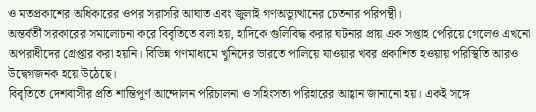ও মতপ্রকাশের অধিকারের ওপর সরাসরি আঘাত এবং জুলাই গণঅভ্যুত্থানের চেতনার পরিপন্থী।
অন্তর্বর্তী সরকারের সমালোচনা করে বিবৃতিতে বলা হয়, হাদিকে গুলিবিদ্ধ করার ঘটনার প্রায় এক সপ্তাহ পেরিয়ে গেলেও এখনো অপরাধীদের গ্রেপ্তার করা হয়নি। বিভিন্ন গণমাধ্যমে খুনিদের ভারতে পালিয়ে যাওয়ার খবর প্রকাশিত হওয়ায় পরিস্থিতি আরও উদ্বেগজনক হয়ে উঠেছে।
বিবৃতিতে দেশবাসীর প্রতি শান্তিপূর্ণ আন্দোলন পরিচালনা ও সহিংসতা পরিহারের আহ্বান জানানো হয়। একই সঙ্গে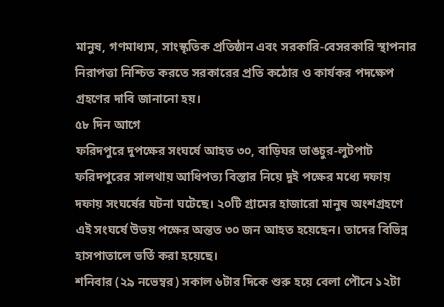মানুষ, গণমাধ্যম, সাংস্কৃতিক প্রতিষ্ঠান এবং সরকারি-বেসরকারি স্থাপনার নিরাপত্তা নিশ্চিত করতে সরকারের প্রতি কঠোর ও কার্যকর পদক্ষেপ গ্রহণের দাবি জানানো হয়।
৫৮ দিন আগে
ফরিদপুরে দুপক্ষের সংঘর্ষে আহত ৩০, বাড়িঘর ভাঙচুর-লুটপাট
ফরিদপুরের সালথায় আধিপত্য বিস্তার নিয়ে দুই পক্ষের মধ্যে দফায় দফায় সংঘর্ষের ঘটনা ঘটেছে। ২০টি গ্রামের হাজারো মানুষ অংশগ্রহণে এই সংঘর্ষে উভয় পক্ষের অন্তত ৩০ জন আহত হয়েছেন। তাদের বিভিন্ন হাসপাতালে ভর্তি করা হয়েছে।
শনিবার (২৯ নভেম্বর) সকাল ৬টার দিকে শুরু হয়ে বেলা পৌনে ১২টা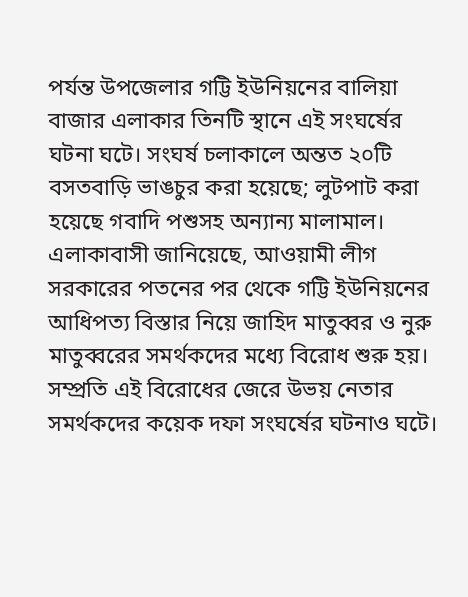পর্যন্ত উপজেলার গট্টি ইউনিয়নের বালিয়া বাজার এলাকার তিনটি স্থানে এই সংঘর্ষের ঘটনা ঘটে। সংঘর্ষ চলাকালে অন্তত ২০টি বসতবাড়ি ভাঙচুর করা হয়েছে; লুটপাট করা হয়েছে গবাদি পশুসহ অন্যান্য মালামাল।
এলাকাবাসী জানিয়েছে, আওয়ামী লীগ সরকারের পতনের পর থেকে গট্টি ইউনিয়নের আধিপত্য বিস্তার নিয়ে জাহিদ মাতুব্বর ও নুরু মাতুব্বরের সমর্থকদের মধ্যে বিরোধ শুরু হয়। সম্প্রতি এই বিরোধের জেরে উভয় নেতার সমর্থকদের কয়েক দফা সংঘর্ষের ঘটনাও ঘটে।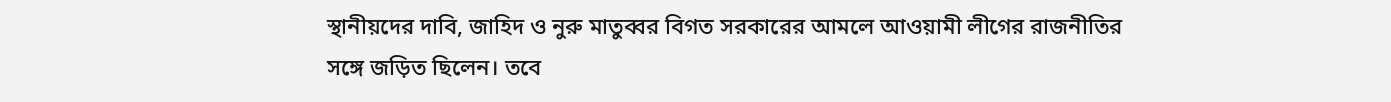স্থানীয়দের দাবি, জাহিদ ও নুরু মাতুব্বর বিগত সরকারের আমলে আওয়ামী লীগের রাজনীতির সঙ্গে জড়িত ছিলেন। তবে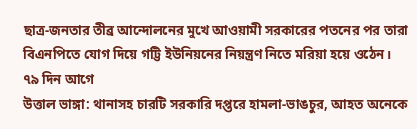ছাত্র-জনতার তীব্র আন্দোলনের মুখে আওয়ামী সরকারের পতনের পর তারা বিএনপিতে যোগ দিয়ে গট্টি ইউনিয়নের নিয়ন্ত্রণ নিতে মরিয়া হয়ে ওঠেন।
৭৯ দিন আগে
উত্তাল ভাঙ্গা: থানাসহ চারটি সরকারি দপ্তরে হামলা-ভাঙচুর, আহত অনেকে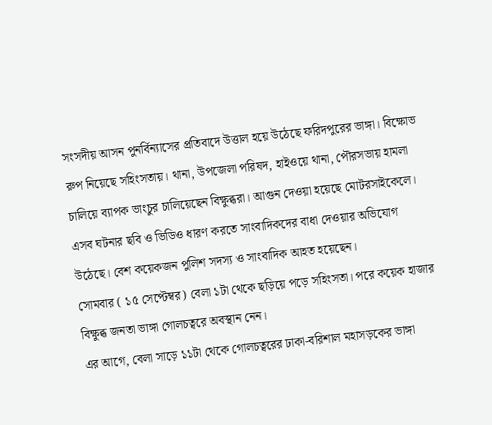সংসদীয় আসন পুনর্বিন্যাসের প্রতিবাদে উত্তাল হয়ে উঠেছে ফরিদপুরের ভাঙ্গা। বিক্ষোভ রুপ নিয়েছে সহিংসতায়। থানা, উপজেলা পরিষদ, হাইওয়ে থানা, পৌরসভায় হামলা চালিয়ে ব্যাপক ভাংচুর চালিয়েছেন বিক্ষুব্ধরা। আগুন দেওয়া হয়েছে মোটরসাইকেলে। এসব ঘটনার ছবি ও ভিডিও ধারণ করতে সাংবাদিকদের বাধা দেওয়ার অভিযোগ উঠেছে। বেশ কয়েকজন পুলিশ সদস্য ও সাংবাদিক আহত হয়েছেন।
সোমবার ( ১৫ সেপ্টেম্বর) বেলা ১টা থেকে ছড়িয়ে পড়ে সহিংসতা। পরে কয়েক হাজার বিক্ষুব্ধ জনতা ভাঙ্গা গোলচত্বরে অবস্থান নেন।
এর আগে, বেলা সাড়ে ১১টা থেকে গোলচত্বরের ঢাকা-বরিশাল মহাসড়কের ভাঙ্গা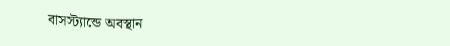বাসস্ট্যান্ডে অবস্থান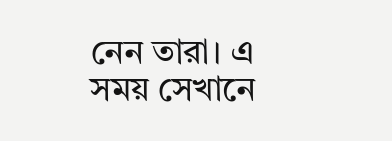নেন তারা। এ সময় সেখানে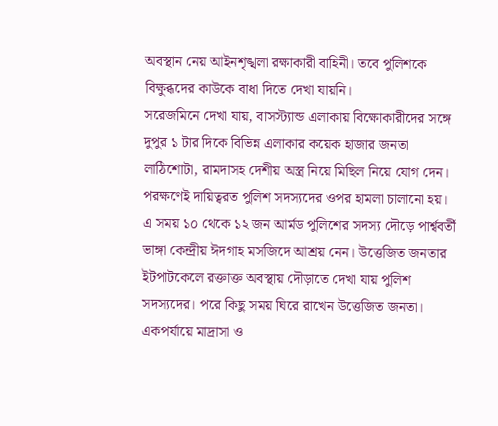অবস্থান নেয় আইনশৃঙ্খলা রক্ষাকারী বাহিনী। তবে পুলিশকে বিক্ষুব্ধদের কাউকে বাধা দিতে দেখা যায়নি।
সরেজমিনে দেখা যায়, বাসস্ট্যান্ড এলাকায় বিক্ষোকারীদের সঙ্গে দুপুর ১ টার দিকে বিভিন্ন এলাকার কয়েক হাজার জনতা লাঠিশোটা, রামদাসহ দেশীয় অস্ত্র নিয়ে মিছিল নিয়ে যোগ দেন। পরক্ষণেই দায়িত্বরত পুলিশ সদস্যদের ওপর হামলা চালানো হয়।
এ সময় ১০ থেকে ১২ জন আর্মড পুলিশের সদস্য দৌড়ে পার্শ্ববর্তী ভাঙ্গা কেন্দ্রীয় ঈদগাহ মসজিদে আশ্রয় নেন। উত্তেজিত জনতার ইটপাটকেলে রক্তাক্ত অবস্থায় দৌড়াতে দেখা যায় পুলিশ সদস্যদের। পরে কিছু সময় ঘিরে রাখেন উত্তেজিত জনতা। একপর্যায়ে মাদ্রাসা ও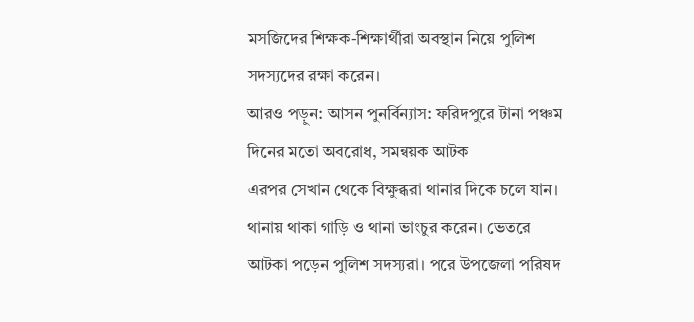মসজিদের শিক্ষক-শিক্ষার্থীরা অবস্থান নিয়ে পুলিশ সদস্যদের রক্ষা করেন।
আরও পড়ুন: আসন পুনর্বিন্যাস: ফরিদপুরে টানা পঞ্চম দিনের মতো অবরোধ, সমন্বয়ক আটক
এরপর সেখান থেকে বিক্ষুব্ধরা থানার দিকে চলে যান। থানায় থাকা গাড়ি ও থানা ভাংচুর করেন। ভেতরে আটকা পড়েন পুলিশ সদস্যরা। পরে উপজেলা পরিষদ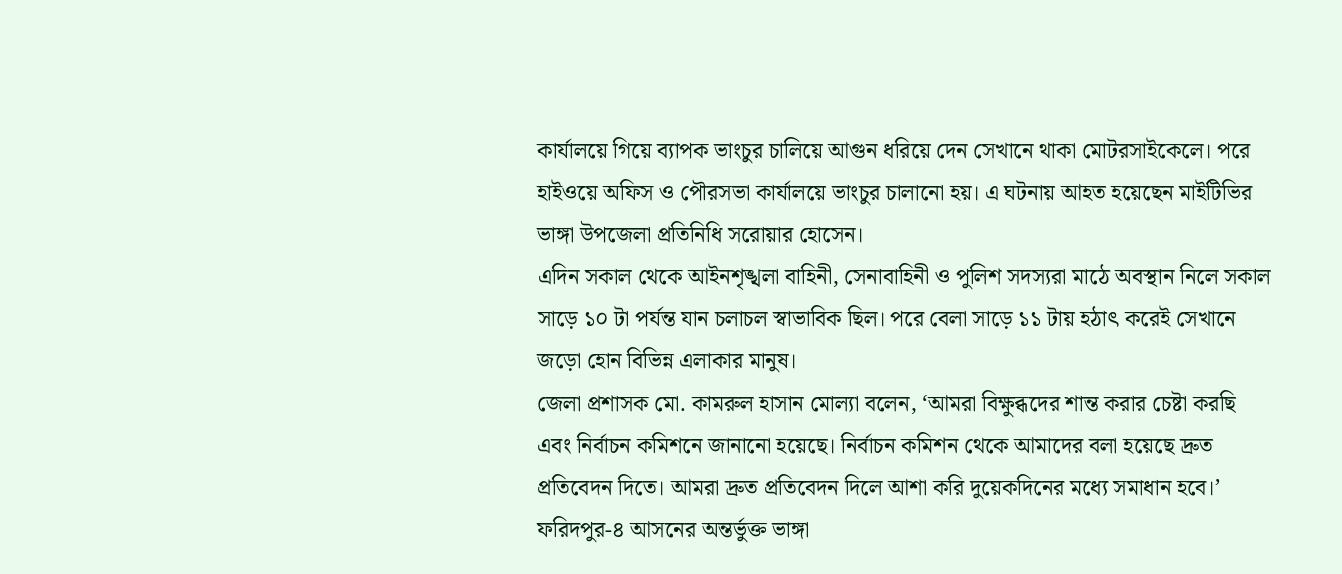কার্যালয়ে গিয়ে ব্যাপক ভাংচুর চালিয়ে আগুন ধরিয়ে দেন সেখানে থাকা মোটরসাইকেলে। পরে হাইওয়ে অফিস ও পৌরসভা কার্যালয়ে ভাংচুর চালানো হয়। এ ঘটনায় আহত হয়েছেন মাইটিভির ভাঙ্গা উপজেলা প্রতিনিধি সরোয়ার হোসেন।
এদিন সকাল থেকে আইনশৃঙ্খলা বাহিনী, সেনাবাহিনী ও পুলিশ সদস্যরা মাঠে অবস্থান নিলে সকাল সাড়ে ১০ টা পর্যন্ত যান চলাচল স্বাভাবিক ছিল। পরে বেলা সাড়ে ১১ টায় হঠাৎ করেই সেখানে জড়ো হোন বিভিন্ন এলাকার মানুষ।
জেলা প্রশাসক মো. কামরুল হাসান মোল্যা বলেন, ‘আমরা বিক্ষুব্ধদের শান্ত করার চেষ্টা করছি এবং নির্বাচন কমিশনে জানানো হয়েছে। নির্বাচন কমিশন থেকে আমাদের বলা হয়েছে দ্রুত প্রতিবেদন দিতে। আমরা দ্রুত প্রতিবেদন দিলে আশা করি দুয়েকদিনের মধ্যে সমাধান হবে।’
ফরিদপুর-৪ আসনের অন্তর্ভুক্ত ভাঙ্গা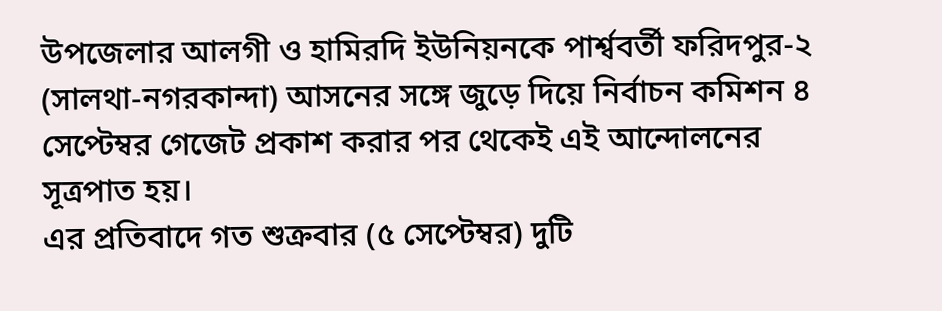উপজেলার আলগী ও হামিরদি ইউনিয়নকে পার্শ্ববর্তী ফরিদপুর-২ (সালথা-নগরকান্দা) আসনের সঙ্গে জুড়ে দিয়ে নির্বাচন কমিশন ৪ সেপ্টেম্বর গেজেট প্রকাশ করার পর থেকেই এই আন্দোলনের সূত্রপাত হয়।
এর প্রতিবাদে গত শুক্রবার (৫ সেপ্টেম্বর) দুটি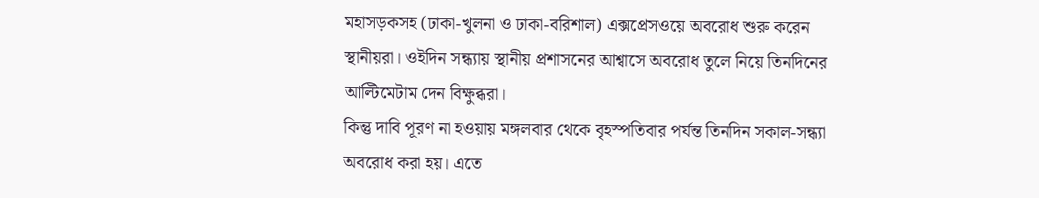মহাসড়কসহ (ঢাকা-খুলনা ও ঢাকা-বরিশাল) এক্সপ্রেসওয়ে অবরোধ শুরু করেন স্থানীয়রা। ওইদিন সন্ধ্যায় স্থানীয় প্রশাসনের আশ্বাসে অবরোধ তুলে নিয়ে তিনদিনের আল্টিমেটাম দেন বিক্ষুব্ধরা।
কিন্তু দাবি পূরণ না হওয়ায় মঙ্গলবার থেকে বৃহস্পতিবার পর্যন্ত তিনদিন সকাল-সন্ধ্যা অবরোধ করা হয়। এতে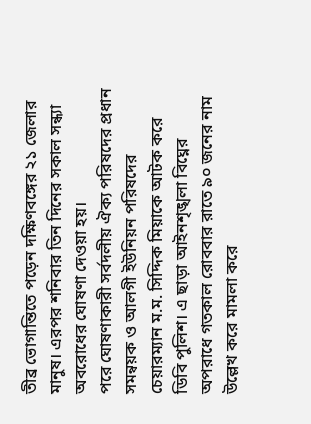তীব্র ভোগান্তিতে পড়েন দক্ষিণবঙ্গের ২১ জেলার মানুষ। এরপর শনিবার তিন দিনের সকাল সন্ধ্যা অবরোধের ঘোষণা দেওয়া হয়।
পরে ঘোষণাকারী সর্বদলীয় ঐক্য পরিষদের প্রধান সমন্বয়ক ও আলগী ইউনিয়ন পরিষদের চেয়ারম্যান ম.ম. সিদ্দিক মিয়াকে আটক করে ডিবি পুলিশ। এ ছাড়া আইনশৃঙ্খলা বিঘ্নের অপরাধে গতকাল রোববার রাতে ৯০ জনের নাম উল্লেখ করে মামলা করে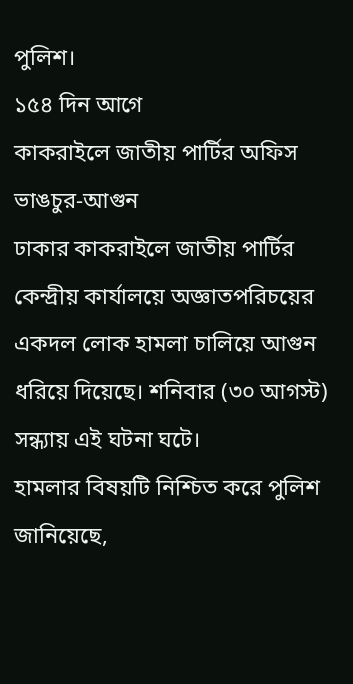পুলিশ।
১৫৪ দিন আগে
কাকরাইলে জাতীয় পার্টির অফিস ভাঙচুর-আগুন
ঢাকার কাকরাইলে জাতীয় পার্টির কেন্দ্রীয় কার্যালয়ে অজ্ঞাতপরিচয়ের একদল লোক হামলা চালিয়ে আগুন ধরিয়ে দিয়েছে। শনিবার (৩০ আগস্ট) সন্ধ্যায় এই ঘটনা ঘটে।
হামলার বিষয়টি নিশ্চিত করে পুলিশ জানিয়েছে,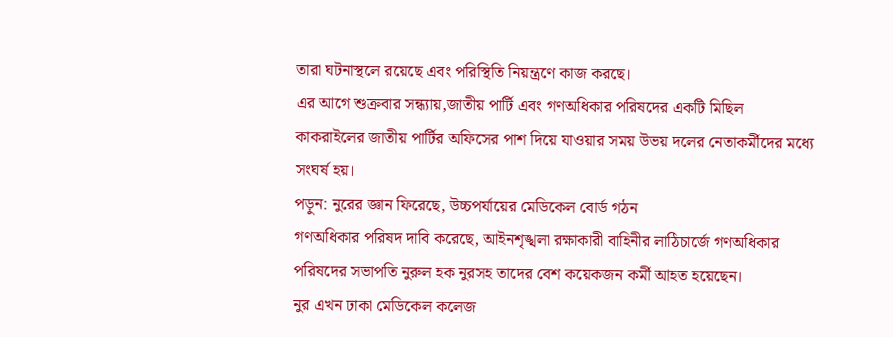তারা ঘটনাস্থলে রয়েছে এবং পরিস্থিতি নিয়ন্ত্রণে কাজ করছে।
এর আগে শুক্রবার সন্ধ্যায়,জাতীয় পার্টি এবং গণঅধিকার পরিষদের একটি মিছিল কাকরাইলের জাতীয় পার্টির অফিসের পাশ দিয়ে যাওয়ার সময় উভয় দলের নেতাকর্মীদের মধ্যে সংঘর্ষ হয়।
পড়ুন: নুরের জ্ঞান ফিরেছে, উচ্চপর্যায়ের মেডিকেল বোর্ড গঠন
গণঅধিকার পরিষদ দাবি করেছে, আইনশৃঙ্খলা রক্ষাকারী বাহিনীর লাঠিচার্জে গণঅধিকার পরিষদের সভাপতি নুরুল হক নুরসহ তাদের বেশ কয়েকজন কর্মী আহত হয়েছেন।
নুর এখন ঢাকা মেডিকেল কলেজ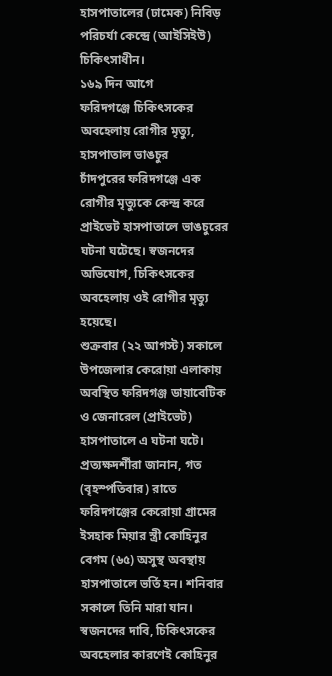হাসপাতালের (ঢামেক) নিবিড় পরিচর্যা কেন্দ্রে (আইসিইউ) চিকিৎসাধীন।
১৬৯ দিন আগে
ফরিদগঞ্জে চিকিৎসকের অবহেলায় রোগীর মৃত্যু, হাসপাতাল ভাঙচুর
চাঁদপুরের ফরিদগঞ্জে এক রোগীর মৃত্যুকে কেন্দ্র করে প্রাইভেট হাসপাতালে ভাঙচুরের ঘটনা ঘটেছে। স্বজনদের অভিযোগ, চিকিৎসকের অবহেলায় ওই রোগীর মৃত্যু হয়েছে।
শুক্রবার (২২ আগস্ট) সকালে উপজেলার কেরোয়া এলাকায় অবস্থিত ফরিদগঞ্জ ডায়াবেটিক ও জেনারেল (প্রাইভেট) হাসপাতালে এ ঘটনা ঘটে।
প্রত্যক্ষদর্শীরা জানান, গত (বৃহস্পতিবার) রাতে ফরিদগঞ্জের কেরোয়া গ্রামের ইসহাক মিয়ার স্ত্রী কোহিনুর বেগম (৬৫) অসুস্থ অবস্থায় হাসপাতালে ভর্তি হন। শনিবার সকালে তিনি মারা যান। স্বজনদের দাবি, চিকিৎসকের অবহেলার কারণেই কোহিনুর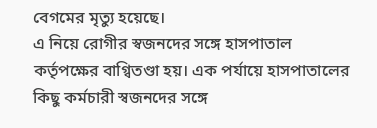বেগমের মৃত্যু হয়েছে।
এ নিয়ে রোগীর স্বজনদের সঙ্গে হাসপাতাল কর্তৃপক্ষের বাগ্বিতণ্ডা হয়। এক পর্যায়ে হাসপাতালের কিছু কর্মচারী স্বজনদের সঙ্গে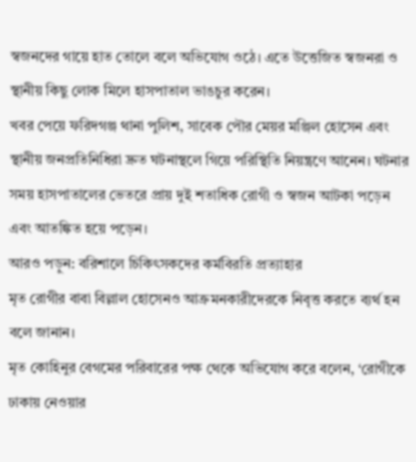স্বজনদের গায়ে হাত তোলে বলে অভিযোগ ওঠে। এতে উত্তেজিত স্বজনরা ও স্থানীয় কিছু লোক মিলে হাসপাতাল ভাঙচুর করেন।
খবর পেয়ে ফরিদগঞ্জ থানা পুলিশ, সাবেক পৌর মেয়র মঞ্জিল হোসেন এবং স্থানীয় জনপ্রতিনিধিরা দ্রুত ঘটনাস্থলে গিয়ে পরিস্থিতি নিয়ন্ত্রণে আনেন। ঘটনার সময় হাসপাতালের ভেতরে প্রায় দুই শতাধিক রোগী ও স্বজন আটকা পড়েন এবং আতঙ্কিত হয়ে পড়েন।
আরও পড়ুন: বরিশালে চিকিৎসকদের কর্মবিরতি প্রত্যাহার
মৃত রোগীর বাবা বিল্লাল হোসেনও আক্রমনকারীদেরকে নিবৃত্ত করতে ব্যর্থ হন বলে জানান।
মৃত কোহিনুর বেগমের পরিবারের পক্ষ থেকে অভিযোগ করে বলেন, ‘রোগীকে ঢাকায় নেওয়ার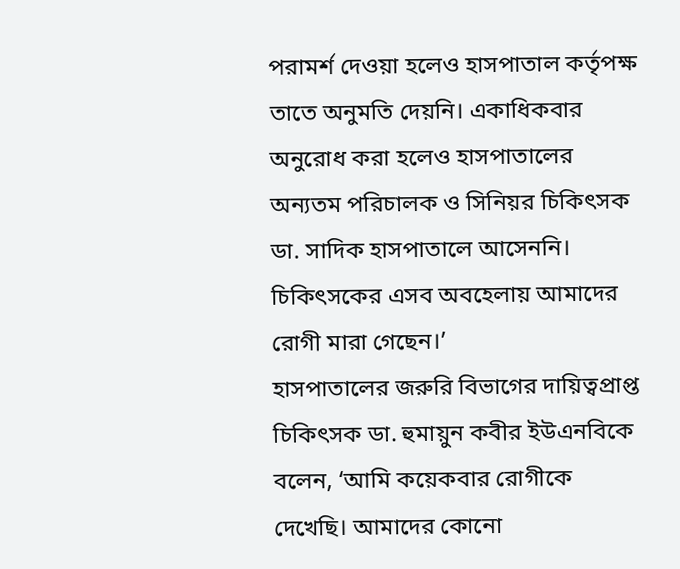পরামর্শ দেওয়া হলেও হাসপাতাল কর্তৃপক্ষ তাতে অনুমতি দেয়নি। একাধিকবার অনুরোধ করা হলেও হাসপাতালের অন্যতম পরিচালক ও সিনিয়র চিকিৎসক ডা. সাদিক হাসপাতালে আসেননি। চিকিৎসকের এসব অবহেলায় আমাদের রোগী মারা গেছেন।’
হাসপাতালের জরুরি বিভাগের দায়িত্বপ্রাপ্ত চিকিৎসক ডা. হুমায়ুন কবীর ইউএনবিকে বলেন, ‘আমি কয়েকবার রোগীকে দেখেছি। আমাদের কোনো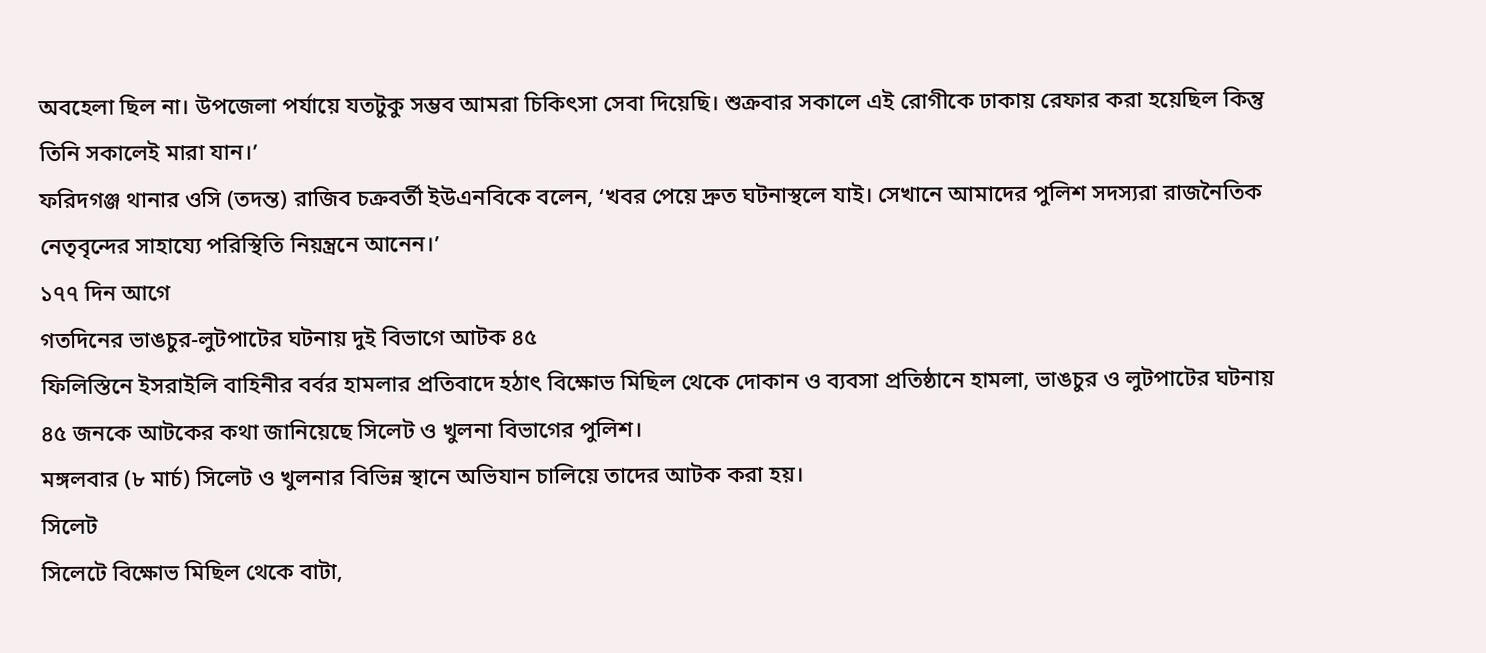অবহেলা ছিল না। উপজেলা পর্যায়ে যতটুকু সম্ভব আমরা চিকিৎসা সেবা দিয়েছি। শুক্রবার সকালে এই রোগীকে ঢাকায় রেফার করা হয়েছিল কিন্তু তিনি সকালেই মারা যান।’
ফরিদগঞ্জ থানার ওসি (তদন্ত) রাজিব চক্রবর্তী ইউএনবিকে বলেন, ‘খবর পেয়ে দ্রুত ঘটনাস্থলে যাই। সেখানে আমাদের পুলিশ সদস্যরা রাজনৈতিক নেতৃবৃন্দের সাহায্যে পরিস্থিতি নিয়ন্ত্রনে আনেন।’
১৭৭ দিন আগে
গতদিনের ভাঙচুর-লুটপাটের ঘটনায় দুই বিভাগে আটক ৪৫
ফিলিস্তিনে ইসরাইলি বাহিনীর বর্বর হামলার প্রতিবাদে হঠাৎ বিক্ষোভ মিছিল থেকে দোকান ও ব্যবসা প্রতিষ্ঠানে হামলা, ভাঙচুর ও লুটপাটের ঘটনায় ৪৫ জনকে আটকের কথা জানিয়েছে সিলেট ও খুলনা বিভাগের পুলিশ।
মঙ্গলবার (৮ মার্চ) সিলেট ও খুলনার বিভিন্ন স্থানে অভিযান চালিয়ে তাদের আটক করা হয়।
সিলেট
সিলেটে বিক্ষোভ মিছিল থেকে বাটা,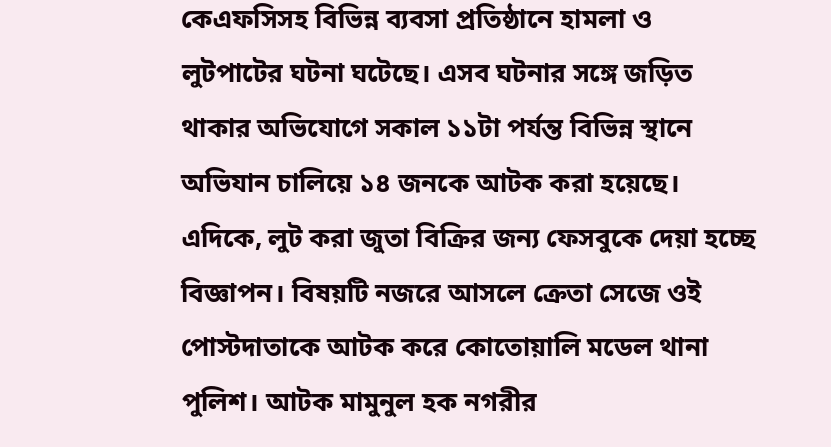কেএফসিসহ বিভিন্ন ব্যবসা প্রতিষ্ঠানে হামলা ও লুটপাটের ঘটনা ঘটেছে। এসব ঘটনার সঙ্গে জড়িত থাকার অভিযোগে সকাল ১১টা পর্যন্ত বিভিন্ন স্থানে অভিযান চালিয়ে ১৪ জনকে আটক করা হয়েছে।
এদিকে, লুট করা জুতা বিক্রির জন্য ফেসবুকে দেয়া হচ্ছে বিজ্ঞাপন। বিষয়টি নজরে আসলে ক্রেতা সেজে ওই পোস্টদাতাকে আটক করে কোতোয়ালি মডেল থানা পুলিশ। আটক মামুনুল হক নগরীর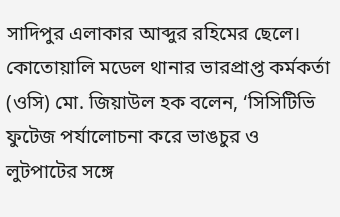সাদিপুর এলাকার আব্দুর রহিমের ছেলে।
কোতোয়ালি মডেল থানার ভারপ্রাপ্ত কর্মকর্তা (ওসি) মো. জিয়াউল হক বলেন, ‘সিসিটিভি ফুটেজ পর্যালোচনা করে ভাঙচুর ও লুটপাটের সঙ্গে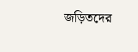জড়িতদের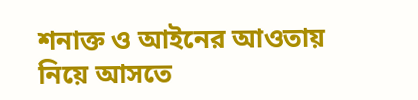শনাক্ত ও আইনের আওতায় নিয়ে আসতে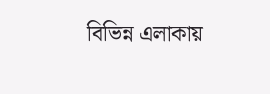বিভিন্ন এলাকায়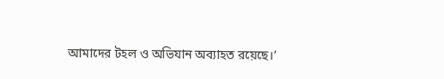আমাদের টহল ও অভিযান অব্যাহত রয়েছে।’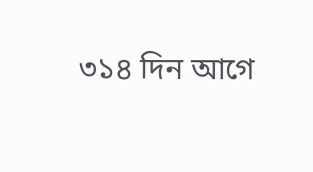৩১৪ দিন আগে